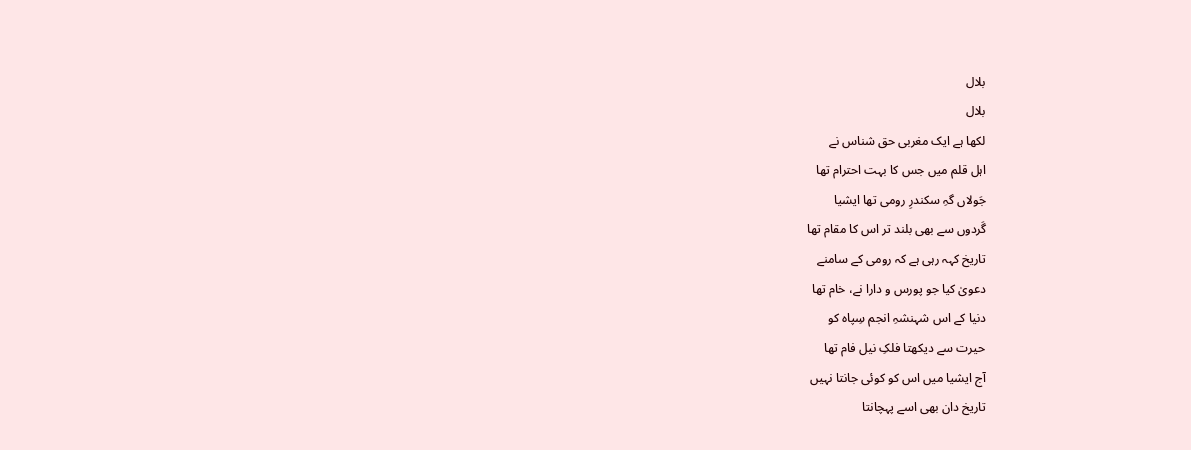بلال
بلال
لکھا ہے ايک مغربی حق شناس نے
اہل قلم ميں جس کا بہت احترام تھا
جَولاں گہِ سکندرِ رومی تھا ايشيا
گَردوں سے بھی بلند تر اس کا مقام تھا
تاريخ کہہ رہی ہے کہ رومی کے سامنے
دعویٰ کيا جو پورس و دارا نے، خام تھا
دنيا کے اس شہنشہِ انجم سِپاہ کو
حيرت سے ديکھتا فلکِ نيل فام تھا
آج ايشيا ميں اس کو کوئی جانتا نہيں
تاريخ دان بھی اسے پہچانتا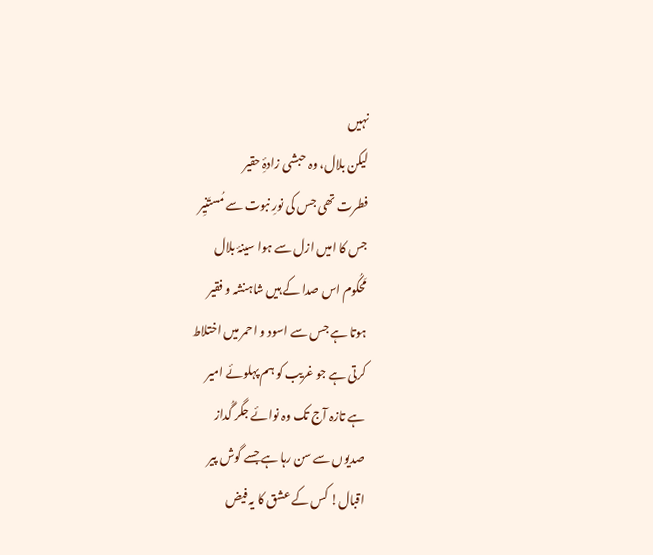نہيں
ليکن بلال، وہ حبشی زادۂِ حقير
فطرت تھی جس کی نورِ نبوت سے مُستَنيِر
جس کا اميں ازل سے ہوا سينۂ بلال
مَحکُوم اس صدا کے ہيں شاہنشہ و فقير
ہوتا ہے جس سے اسود و احمر ميں اختلاط
کرتی ہے جو غريب کو ہم پہلوئے امير
ہے تازہ آج تک وہ نوائے جگر گُداز
صديوں سے سن رہا ہے جسے گوش پير
اقبال! کس کے عشق کا يہ فيض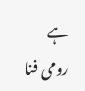ہے
رومی فنا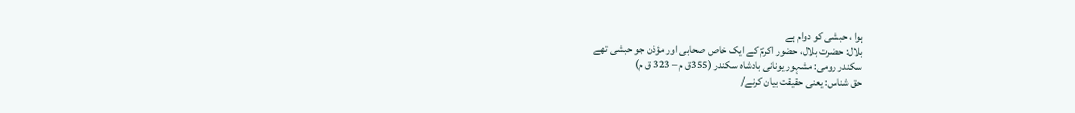ہوا ، حبشی کو دوام ہے
بلال: حضرت بلال، حضور اکرمؐ کے ایک خاص صحابی اور مؤذن جو حبشی تھے
سکندر رومی: مشہور یونانی بادشاہ سکندر (355ق م – 323 ق م)
حق شناس: یعنی حقیقت بیان کرنے/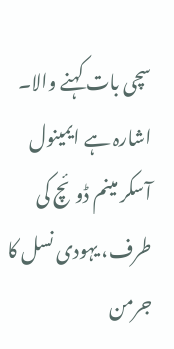سچی بات کہنے والا۔ اشارہ ہے ایمینول آسکر مینم ڈوئچ کی طرف، یہودی نسل کا جرمن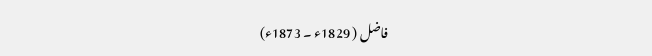فاضل ( 1829ء ۔ 1873ء)